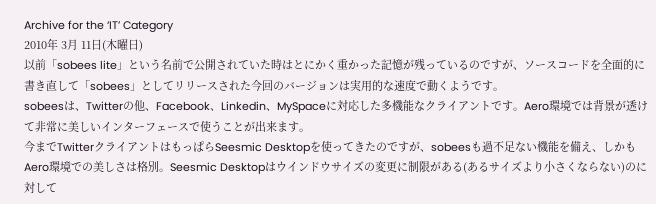Archive for the ‘IT’ Category
2010年 3月 11日(木曜日)
以前「sobees lite」という名前で公開されていた時はとにかく重かった記憶が残っているのですが、ソースコードを全面的に書き直して「sobees」としてリリースされた今回のバージョンは実用的な速度で動くようです。
sobeesは、Twitterの他、Facebook、Linkedin、MySpaceに対応した多機能なクライアントです。Aero環境では背景が透けて非常に美しいインターフェースで使うことが出来ます。
今までTwitterクライアントはもっぱらSeesmic Desktopを使ってきたのですが、sobeesも過不足ない機能を備え、しかもAero環境での美しさは格別。Seesmic Desktopはウインドウサイズの変更に制限がある(あるサイズより小さくならない)のに対して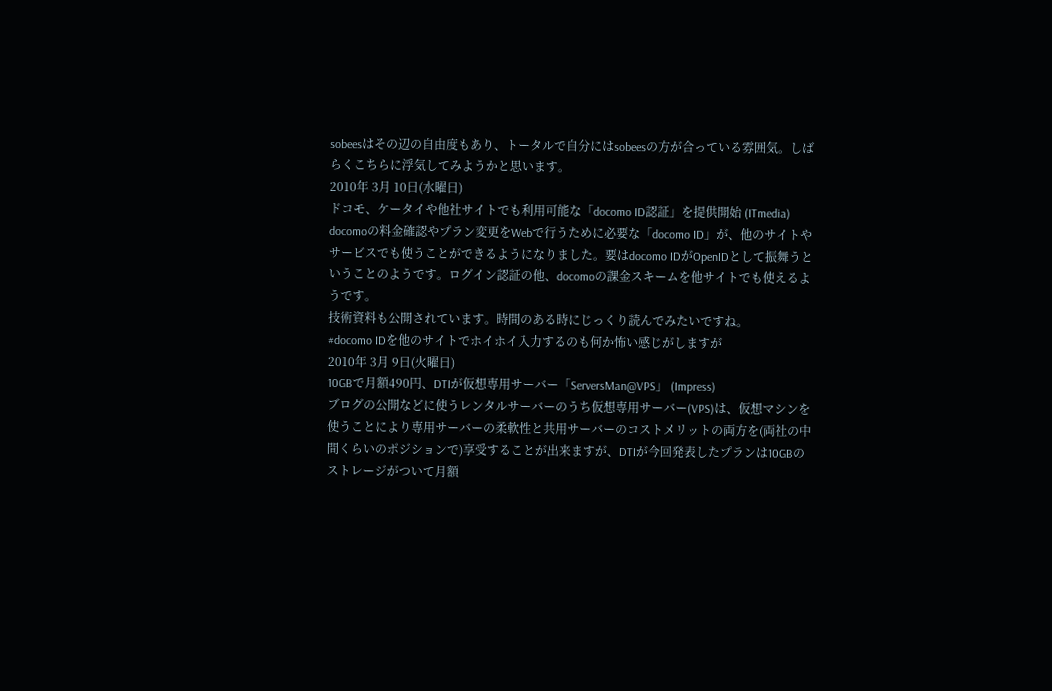sobeesはその辺の自由度もあり、トータルで自分にはsobeesの方が合っている雰囲気。しばらくこちらに浮気してみようかと思います。
2010年 3月 10日(水曜日)
ドコモ、ケータイや他社サイトでも利用可能な「docomo ID認証」を提供開始 (ITmedia)
docomoの料金確認やプラン変更をWebで行うために必要な「docomo ID」が、他のサイトやサービスでも使うことができるようになりました。要はdocomo IDがOpenIDとして振舞うということのようです。ログイン認証の他、docomoの課金スキームを他サイトでも使えるようです。
技術資料も公開されています。時間のある時にじっくり読んでみたいですね。
#docomo IDを他のサイトでホイホイ入力するのも何か怖い感じがしますが
2010年 3月 9日(火曜日)
10GBで月額490円、DTIが仮想専用サーバー「ServersMan@VPS」 (Impress)
ブログの公開などに使うレンタルサーバーのうち仮想専用サーバー(VPS)は、仮想マシンを使うことにより専用サーバーの柔軟性と共用サーバーのコストメリットの両方を(両社の中間くらいのポジションで)享受することが出来ますが、DTIが今回発表したプランは10GBのストレージがついて月額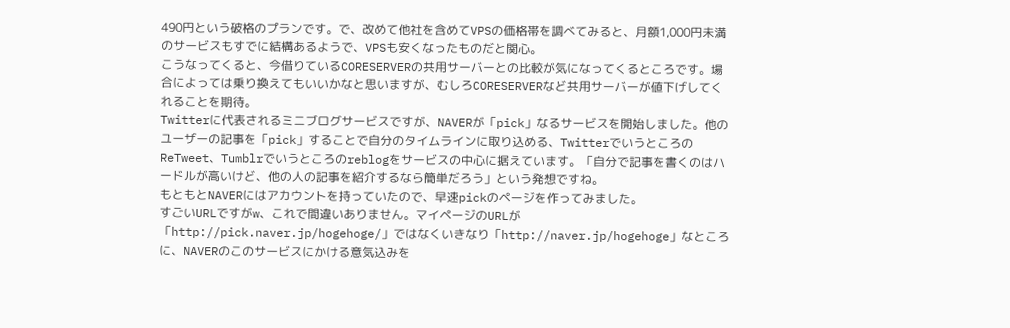490円という破格のプランです。で、改めて他社を含めてVPSの価格帯を調べてみると、月額1,000円未満のサービスもすでに結構あるようで、VPSも安くなったものだと関心。
こうなってくると、今借りているCORESERVERの共用サーバーとの比較が気になってくるところです。場合によっては乗り換えてもいいかなと思いますが、むしろCORESERVERなど共用サーバーが値下げしてくれることを期待。
Twitterに代表されるミニブログサービスですが、NAVERが「pick」なるサービスを開始しました。他のユーザーの記事を「pick」することで自分のタイムラインに取り込める、TwitterでいうところのReTweet、Tumblrでいうところのreblogをサービスの中心に据えています。「自分で記事を書くのはハードルが高いけど、他の人の記事を紹介するなら簡単だろう」という発想ですね。
もともとNAVERにはアカウントを持っていたので、早速pickのページを作ってみました。
すごいURLですがw、これで間違いありません。マイページのURLが「http://pick.naver.jp/hogehoge/」ではなくいきなり「http://naver.jp/hogehoge」なところに、NAVERのこのサービスにかける意気込みを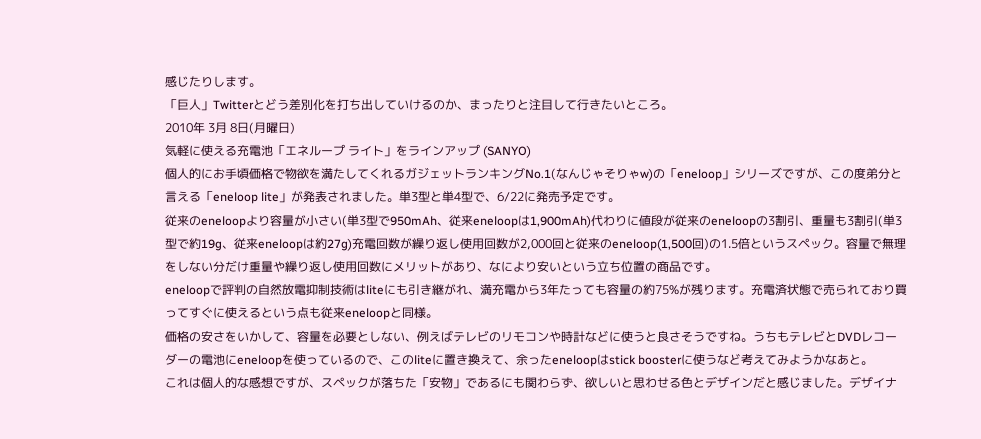感じたりします。
「巨人」Twitterとどう差別化を打ち出していけるのか、まったりと注目して行きたいところ。
2010年 3月 8日(月曜日)
気軽に使える充電池「エネループ ライト」をラインアップ (SANYO)
個人的にお手頃価格で物欲を満たしてくれるガジェットランキングNo.1(なんじゃそりゃw)の「eneloop」シリーズですが、この度弟分と言える「eneloop lite」が発表されました。単3型と単4型で、6/22に発売予定です。
従来のeneloopより容量が小さい(単3型で950mAh、従来eneloopは1,900mAh)代わりに値段が従来のeneloopの3割引、重量も3割引(単3型で約19g、従来eneloopは約27g)充電回数が繰り返し使用回数が2,000回と従来のeneloop(1,500回)の1.5倍というスペック。容量で無理をしない分だけ重量や繰り返し使用回数にメリットがあり、なにより安いという立ち位置の商品です。
eneloopで評判の自然放電抑制技術はliteにも引き継がれ、満充電から3年たっても容量の約75%が残ります。充電済状態で売られており買ってすぐに使えるという点も従来eneloopと同様。
価格の安さをいかして、容量を必要としない、例えばテレビのリモコンや時計などに使うと良さそうですね。うちもテレビとDVDレコーダーの電池にeneloopを使っているので、このliteに置き換えて、余ったeneloopはstick boosterに使うなど考えてみようかなあと。
これは個人的な感想ですが、スペックが落ちた「安物」であるにも関わらず、欲しいと思わせる色とデザインだと感じました。デザイナ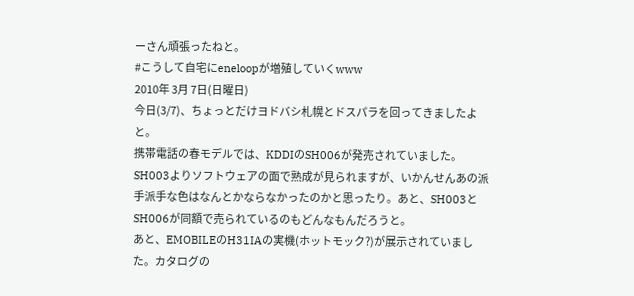ーさん頑張ったねと。
#こうして自宅にeneloopが増殖していくwww
2010年 3月 7日(日曜日)
今日(3/7)、ちょっとだけヨドバシ札幌とドスパラを回ってきましたよと。
携帯電話の春モデルでは、KDDIのSH006が発売されていました。SH003よりソフトウェアの面で熟成が見られますが、いかんせんあの派手派手な色はなんとかならなかったのかと思ったり。あと、SH003とSH006が同額で売られているのもどんなもんだろうと。
あと、EMOBILEのH31IAの実機(ホットモック?)が展示されていました。カタログの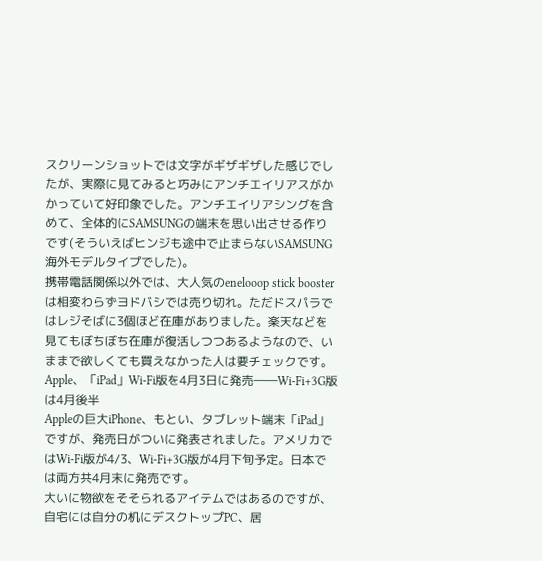スクリーンショットでは文字がギザギザした感じでしたが、実際に見てみると巧みにアンチエイリアスがかかっていて好印象でした。アンチエイリアシングを含めて、全体的にSAMSUNGの端末を思い出させる作りです(そういえばヒンジも途中で止まらないSAMSUNG海外モデルタイプでした)。
携帯電話関係以外では、大人気のenelooop stick boosterは相変わらずヨドバシでは売り切れ。ただドスパラではレジそばに3個ほど在庫がありました。楽天などを見てもぼちぼち在庫が復活しつつあるようなので、いままで欲しくても買えなかった人は要チェックです。
Apple、「iPad」Wi-Fi版を4月3日に発売――Wi-Fi+3G版は4月後半
Appleの巨大iPhone、もとい、タブレット端末「iPad」ですが、発売日がついに発表されました。アメリカではWi-Fi版が4/3、Wi-Fi+3G版が4月下旬予定。日本では両方共4月末に発売です。
大いに物欲をそそられるアイテムではあるのですが、自宅には自分の机にデスクトップPC、居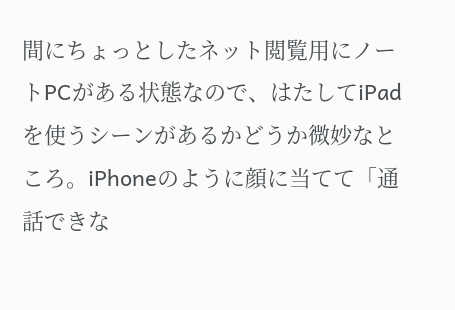間にちょっとしたネット閲覧用にノートPCがある状態なので、はたしてiPadを使うシーンがあるかどうか微妙なところ。iPhoneのように顔に当てて「通話できな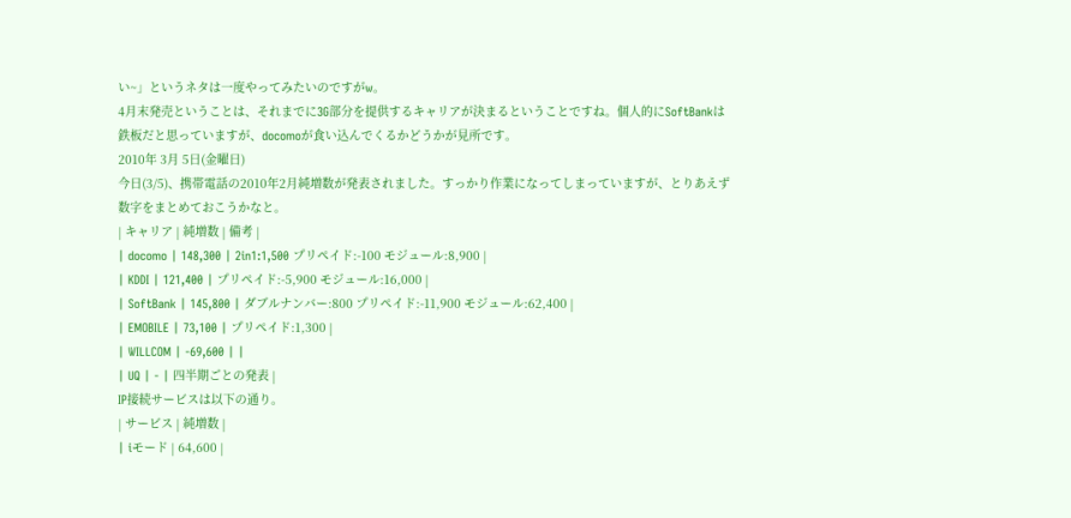い~」というネタは一度やってみたいのですがw。
4月末発売ということは、それまでに3G部分を提供するキャリアが決まるということですね。個人的にSoftBankは鉄板だと思っていますが、docomoが食い込んでくるかどうかが見所です。
2010年 3月 5日(金曜日)
今日(3/5)、携帯電話の2010年2月純増数が発表されました。すっかり作業になってしまっていますが、とりあえず数字をまとめておこうかなと。
| キャリア | 純増数 | 備考 |
| docomo | 148,300 | 2in1:1,500 プリペイド:-100 モジュール:8,900 |
| KDDI | 121,400 | プリペイド:-5,900 モジュール:16,000 |
| SoftBank | 145,800 | ダブルナンバー:800 プリペイド:-11,900 モジュール:62,400 |
| EMOBILE | 73,100 | プリペイド:1,300 |
| WILLCOM | -69,600 | |
| UQ | - | 四半期ごとの発表 |
IP接続サービスは以下の通り。
| サービス | 純増数 |
| iモード | 64,600 |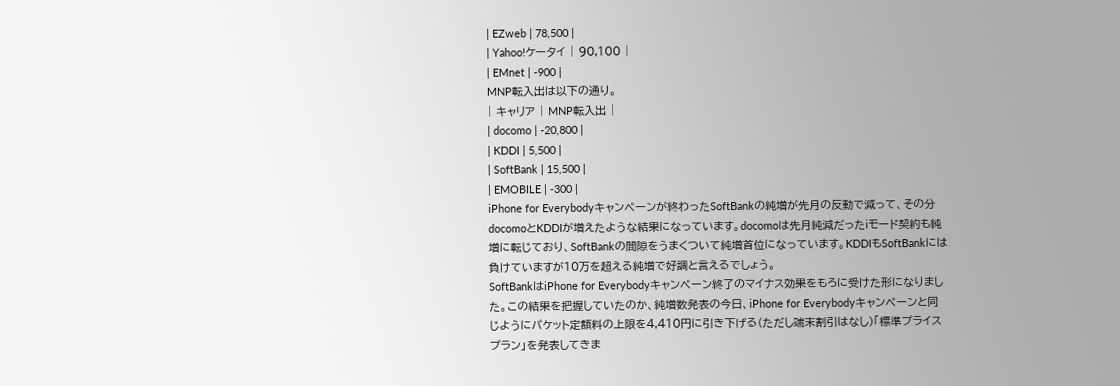| EZweb | 78,500 |
| Yahoo!ケータイ | 90,100 |
| EMnet | -900 |
MNP転入出は以下の通り。
| キャリア | MNP転入出 |
| docomo | -20,800 |
| KDDI | 5,500 |
| SoftBank | 15,500 |
| EMOBILE | -300 |
iPhone for Everybodyキャンペーンが終わったSoftBankの純増が先月の反動で減って、その分docomoとKDDIが増えたような結果になっています。docomoは先月純減だったiモード契約も純増に転じており、SoftBankの間隙をうまくついて純増首位になっています。KDDIもSoftBankには負けていますが10万を超える純増で好調と言えるでしょう。
SoftBankはiPhone for Everybodyキャンペーン終了のマイナス効果をもろに受けた形になりました。この結果を把握していたのか、純増数発表の今日、iPhone for Everybodyキャンペーンと同じようにパケット定額料の上限を4,410円に引き下げる(ただし端末割引はなし)「標準プライスプラン」を発表してきま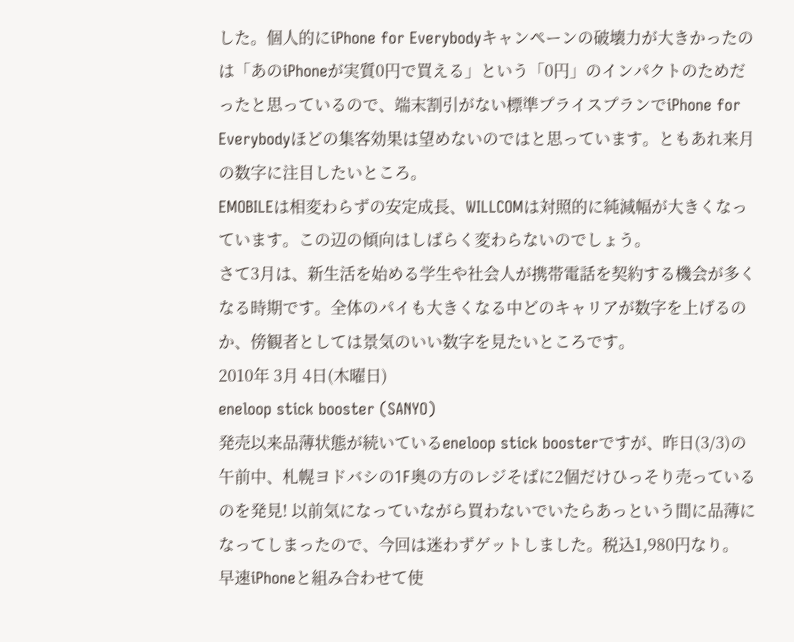した。個人的にiPhone for Everybodyキャンペーンの破壊力が大きかったのは「あのiPhoneが実質0円で買える」という「0円」のインパクトのためだったと思っているので、端末割引がない標準プライスプランでiPhone for Everybodyほどの集客効果は望めないのではと思っています。ともあれ来月の数字に注目したいところ。
EMOBILEは相変わらずの安定成長、WILLCOMは対照的に純減幅が大きくなっています。この辺の傾向はしばらく変わらないのでしょう。
さて3月は、新生活を始める学生や社会人が携帯電話を契約する機会が多くなる時期です。全体のパイも大きくなる中どのキャリアが数字を上げるのか、傍観者としては景気のいい数字を見たいところです。
2010年 3月 4日(木曜日)
eneloop stick booster (SANYO)
発売以来品薄状態が続いているeneloop stick boosterですが、昨日(3/3)の午前中、札幌ヨドバシの1F奥の方のレジそばに2個だけひっそり売っているのを発見! 以前気になっていながら買わないでいたらあっという間に品薄になってしまったので、今回は迷わずゲットしました。税込1,980円なり。
早速iPhoneと組み合わせて使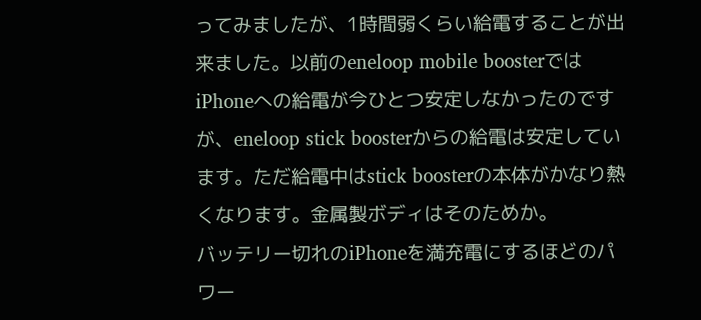ってみましたが、1時間弱くらい給電することが出来ました。以前のeneloop mobile boosterではiPhoneへの給電が今ひとつ安定しなかったのですが、eneloop stick boosterからの給電は安定しています。ただ給電中はstick boosterの本体がかなり熱くなります。金属製ボディはそのためか。
バッテリー切れのiPhoneを満充電にするほどのパワー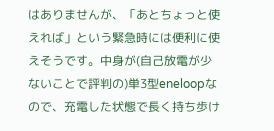はありませんが、「あとちょっと使えれば」という緊急時には便利に使えそうです。中身が(自己放電が少ないことで評判の)単3型eneloopなので、充電した状態で長く持ち歩け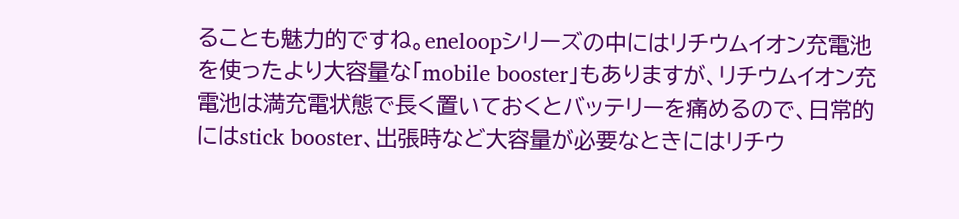ることも魅力的ですね。eneloopシリーズの中にはリチウムイオン充電池を使ったより大容量な「mobile booster」もありますが、リチウムイオン充電池は満充電状態で長く置いておくとバッテリーを痛めるので、日常的にはstick booster、出張時など大容量が必要なときにはリチウ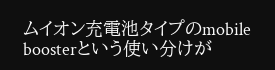ムイオン充電池タイプのmobile boosterという使い分けが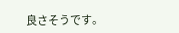良さそうです。